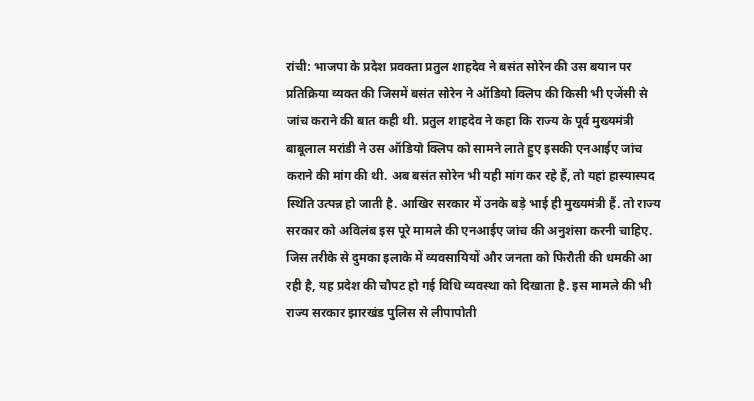रांची: भाजपा के प्रदेश प्रवक्ता प्रतुल शाहदेव ने बसंत सोरेन की उस बयान पर प्रतिक्रिया व्यक्त की जिसमें बसंत सोरेन ने ऑडियो क्लिप की किसी भी एजेंसी से जांच कराने की बात कही थी. प्रतुल शाहदेव ने कहा कि राज्य के पूर्व मुख्यमंत्री बाबूलाल मरांडी ने उस ऑडियो क्लिप को सामने लाते हुए इसकी एनआईए जांच कराने की मांग की थी. अब बसंत सोरेन भी यही मांग कर रहे हैं, तो यहां हास्यास्पद स्थिति उत्पन्न हो जाती है. आखिर सरकार में उनके बड़े भाई ही मुख्यमंत्री हैं. तो राज्य सरकार को अविलंब इस पूरे मामले की एनआईए जांच की अनुशंसा करनी चाहिए.
जिस तरीके से दुमका इलाके में व्यवसायियों और जनता को फिरौती की धमकी आ रही है, यह प्रदेश की चौपट हो गई विधि व्यवस्था को दिखाता है. इस मामले की भी राज्य सरकार झारखंड पुलिस से लीपापोती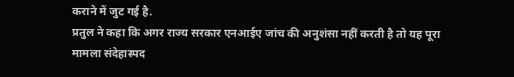कराने में जुट गई है.
प्रतुल ने कहा कि अगर राज्य सरकार एनआईए जांच की अनुशंसा नहीं करती है तो यह पूरा मामला संदेहास्पद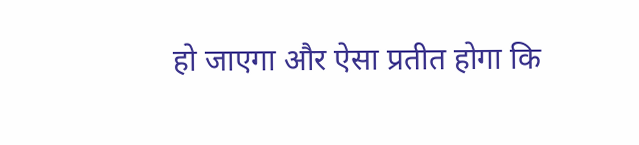हो जाएगा और ऐसा प्रतीत होगा कि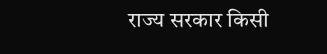राज्य सरकार किसी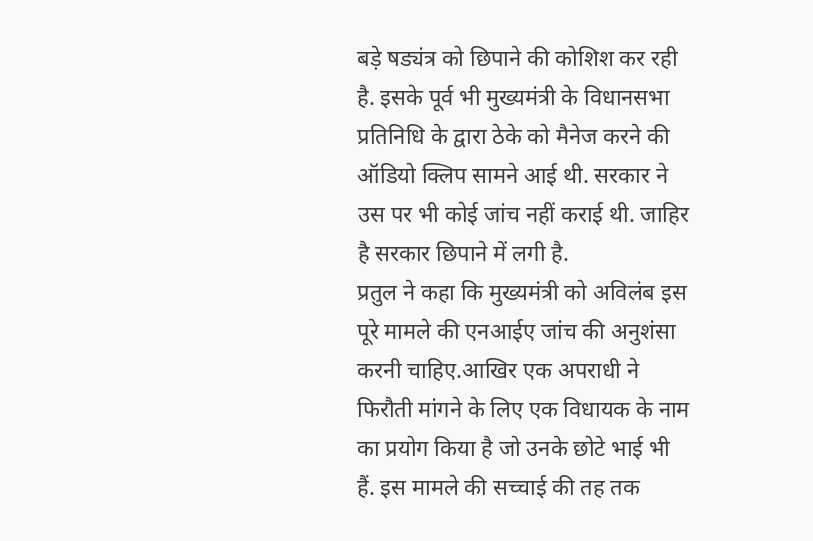बड़े षड्यंत्र को छिपाने की कोशिश कर रही है. इसके पूर्व भी मुख्यमंत्री के विधानसभा प्रतिनिधि के द्वारा ठेके को मैनेज करने की ऑडियो क्लिप सामने आई थी. सरकार ने उस पर भी कोई जांच नहीं कराई थी. जाहिर है सरकार छिपाने में लगी है.
प्रतुल ने कहा कि मुख्यमंत्री को अविलंब इस पूरे मामले की एनआईए जांच की अनुशंसा करनी चाहिए.आखिर एक अपराधी ने फिरौती मांगने के लिए एक विधायक के नाम का प्रयोग किया है जो उनके छोटे भाई भी हैं. इस मामले की सच्चाई की तह तक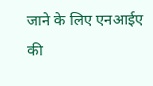जाने के लिए एनआईए की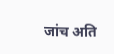जांच अति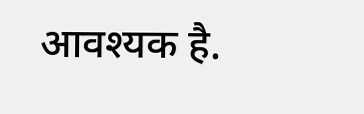आवश्यक है.